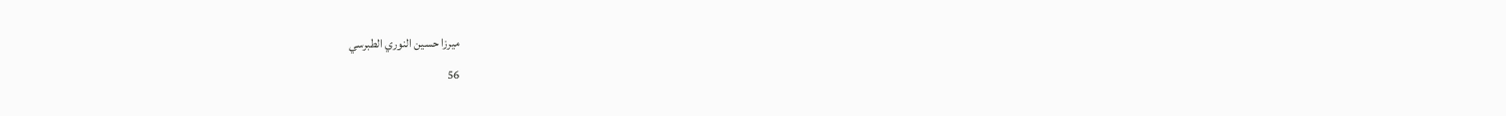ميرزا حسين النوري الطبرسي
56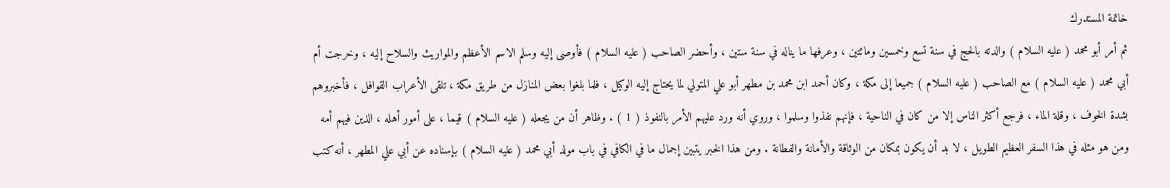خاتمة المستدرك
ثم أمر أبو محمد ( عليه السلام ) والدته بالحج في سنة تسع وخمسين ومائتين ، وعرفها ما يناله في سنة ستين ، وأحضر الصاحب ( عليه السلام ) فأوصى إليه وسلم الاسم الأعظم والمواريث والسلاح إليه ، وخرجت أم أبي محمد ( عليه السلام ) مع الصاحب ( عليه السلام ) جميعا إلى مكة ، وكان أحمد ابن محمد بن مطهر أبو علي المتولي لما يحتاج إليه الوكيل ، فلما بلغوا بعض المنازل من طريق مكة ، تلقى الأعراب القوافل ، فأخبروهم بشدة الخوف ، وقلة الماء ، فرجع أكثر الناس إلا من كان في الناحية ، فإنهم نفذوا وسلموا ، وروي أنه ورد عليهم الأمر بالنفوذ ( 1 ) . وظاهر أن من يجعله ( عليه السلام ) قيما ، على أمور أهله ، الذين فيهم أمه ومن هو مثله في هذا السفر العظيم الطويل ، لا بد أن يكون بمكان من الوثاقة والأمانة والفطانة . ومن هذا الخبر يتبين إجمال ما في الكافي في باب مولد أبي محمد ( عليه السلام ) بإسناده عن أبي علي المطهر ، أنه كتب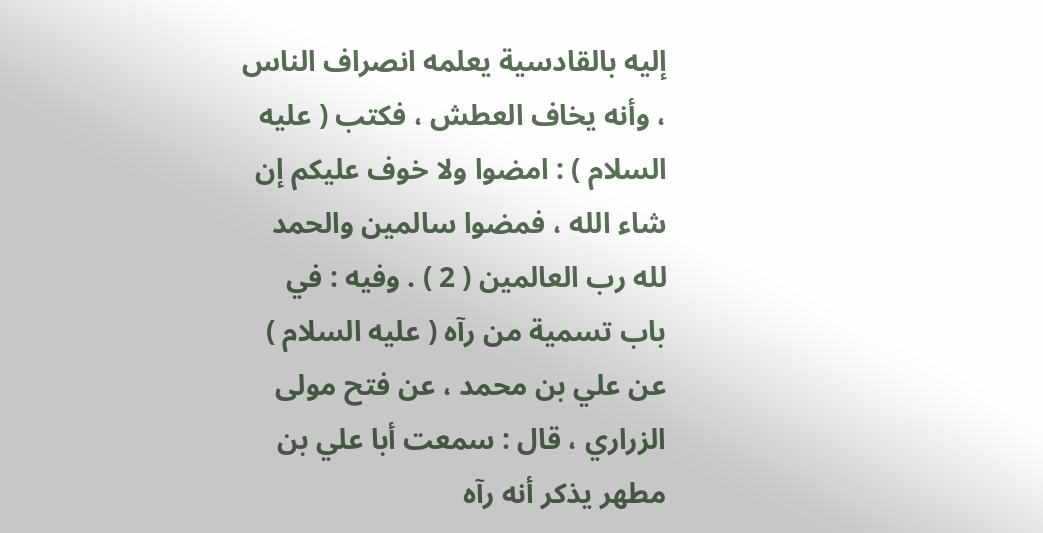إليه بالقادسية يعلمه انصراف الناس ، وأنه يخاف العطش ، فكتب ( عليه السلام ) : امضوا ولا خوف عليكم إن شاء الله ، فمضوا سالمين والحمد لله رب العالمين ( 2 ) . وفيه : في باب تسمية من رآه ( عليه السلام ) عن علي بن محمد ، عن فتح مولى الزراري ، قال : سمعت أبا علي بن مطهر يذكر أنه رآه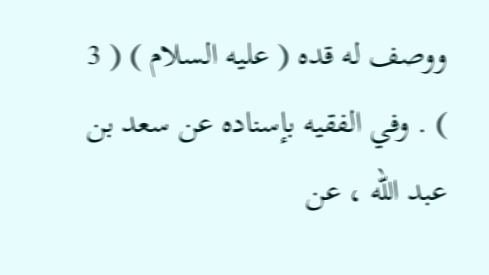ووصف له قده ( عليه السلام ) ( 3 ) . وفي الفقيه بإسناده عن سعد بن عبد الله ، عن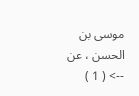موسى بن الحسن ، عن
--> ( 1 )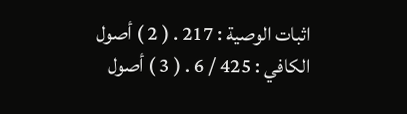اثبات الوصية : 217 . ( 2 ) أصول الكافي : 425 / 6 . ( 3 ) أصول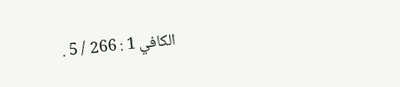الكافي 1 : 266 / 5 .